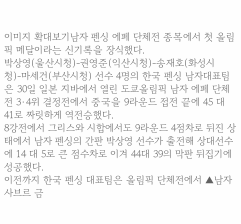이미지 확대보기남자 펜싱 에페 단체전 종목에서 첫 올림픽 메달이라는 신기록을 장식했다.
박상영(울산시청)-권영준(익산시청)-송재호(화성시청)-마세건(부산시청) 선수 4명의 한국 펜싱 남자대표팀은 30일 일본 지바에서 열린 도쿄올림픽 남자 에페 단체전 3·4위 결정전에서 중국을 9라운드 접전 끝에 45 대 41로 짜릿하게 역전승했다.
8강전에서 그리스와 시합에서도 9라운드 4점차로 뒤진 상태에서 남자 펜싱의 간판 박상영 선수가 출전해 상대선수에 14 대 5로 큰 점수차로 이겨 44대 39의 막판 뒤집기에 성공했다.
이전까지 한국 펜싱 대표팀은 올림픽 단체전에서 ▲남자 사브르 금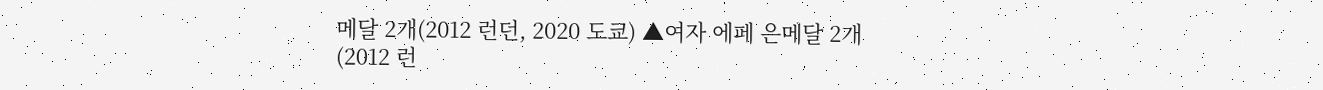메달 2개(2012 런던, 2020 도쿄) ▲여자 에페 은메달 2개(2012 런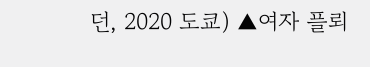던, 2020 도쿄) ▲여자 플뢰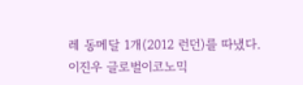레 동메달 1개(2012 런던)를 따냈다.
이진우 글로벌이코노믹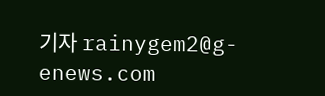기자 rainygem2@g-enews.com